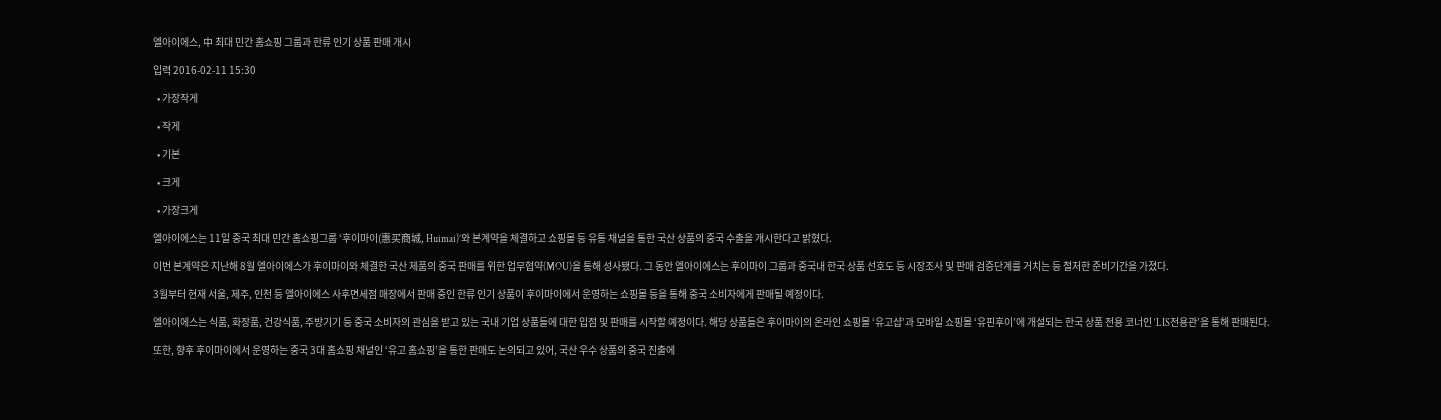엘아이에스, 中 최대 민간 홈쇼핑 그룹과 한류 인기 상품 판매 개시

입력 2016-02-11 15:30

  • 가장작게

  • 작게

  • 기본

  • 크게

  • 가장크게

엘아이에스는 11일 중국 최대 민간 홈쇼핑그룹 ‘후이마이(惠买商城, Huimai)’와 본계약을 체결하고 쇼핑몰 등 유통 채널을 통한 국산 상품의 중국 수출을 개시한다고 밝혔다.

이번 본계약은 지난해 8월 엘아이에스가 후이마이와 체결한 국산 제품의 중국 판매를 위한 업무협약(MOU)을 통해 성사됐다. 그 동안 엘아이에스는 후이마이 그룹과 중국내 한국 상품 선호도 등 시장조사 및 판매 검증단계를 거치는 등 철저한 준비기간을 가졌다.

3월부터 현재 서울, 제주, 인천 등 엘아이에스 사후면세점 매장에서 판매 중인 한류 인기 상품이 후이마이에서 운영하는 쇼핑몰 등을 통해 중국 소비자에게 판매될 예정이다.

엘아이에스는 식품, 화장품, 건강식품, 주방기기 등 중국 소비자의 관심을 받고 있는 국내 기업 상품들에 대한 입점 및 판매를 시작할 예정이다. 해당 상품들은 후이마이의 온라인 쇼핑몰 ‘유고샵’과 모바일 쇼핑몰 ‘유핀후이’에 개설되는 한국 상품 전용 코너인 ‘LIS전용관’을 통해 판매된다.

또한, 향후 후이마이에서 운영하는 중국 3대 홈쇼핑 채널인 ‘유고 홈쇼핑’을 통한 판매도 논의되고 있어, 국산 우수 상품의 중국 진출에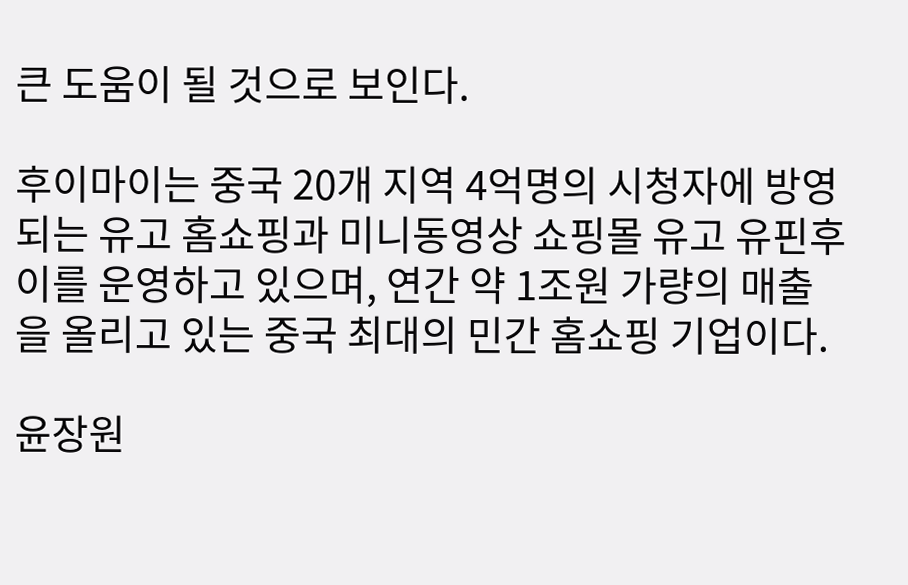큰 도움이 될 것으로 보인다.

후이마이는 중국 20개 지역 4억명의 시청자에 방영되는 유고 홈쇼핑과 미니동영상 쇼핑몰 유고 유핀후이를 운영하고 있으며, 연간 약 1조원 가량의 매출을 올리고 있는 중국 최대의 민간 홈쇼핑 기업이다.

윤장원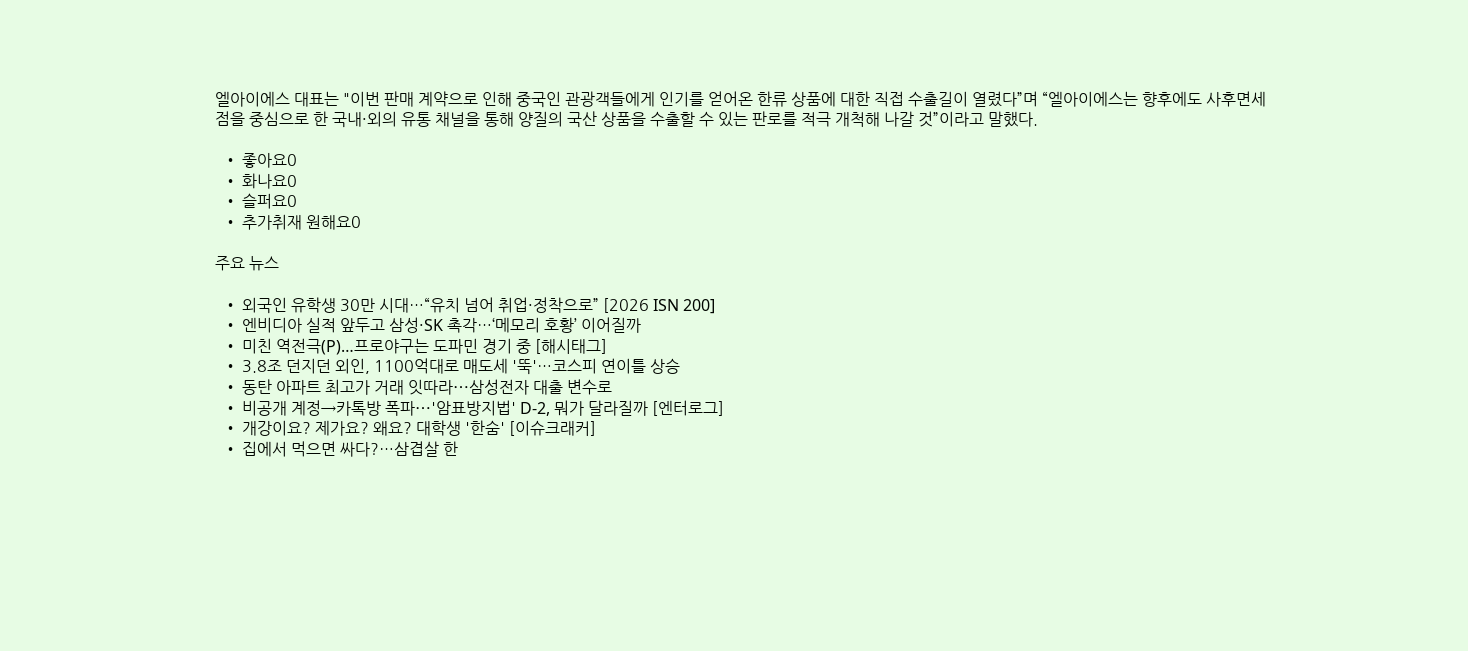엘아이에스 대표는 "이번 판매 계약으로 인해 중국인 관광객들에게 인기를 얻어온 한류 상품에 대한 직접 수출길이 열렸다”며 “엘아이에스는 향후에도 사후면세점을 중심으로 한 국내·외의 유통 채널을 통해 양질의 국산 상품을 수출할 수 있는 판로를 적극 개척해 나갈 것”이라고 말했다.

  • 좋아요0
  • 화나요0
  • 슬퍼요0
  • 추가취재 원해요0

주요 뉴스

  • 외국인 유학생 30만 시대…“유치 넘어 취업·정착으로” [2026 ISN 200]
  • 엔비디아 실적 앞두고 삼성·SK 촉각…‘메모리 호황’ 이어질까
  • 미친 역전극(P)…프로야구는 도파민 경기 중 [해시태그]
  • 3.8조 던지던 외인, 1100억대로 매도세 '뚝'…코스피 연이틀 상승
  • 동탄 아파트 최고가 거래 잇따라⋯삼성전자 대출 변수로
  • 비공개 계정→카톡방 폭파⋯'암표방지법' D-2, 뭐가 달라질까 [엔터로그]
  • 개강이요? 제가요? 왜요? 대학생 '한숨' [이슈크래커]
  • 집에서 먹으면 싸다?…삼겹살 한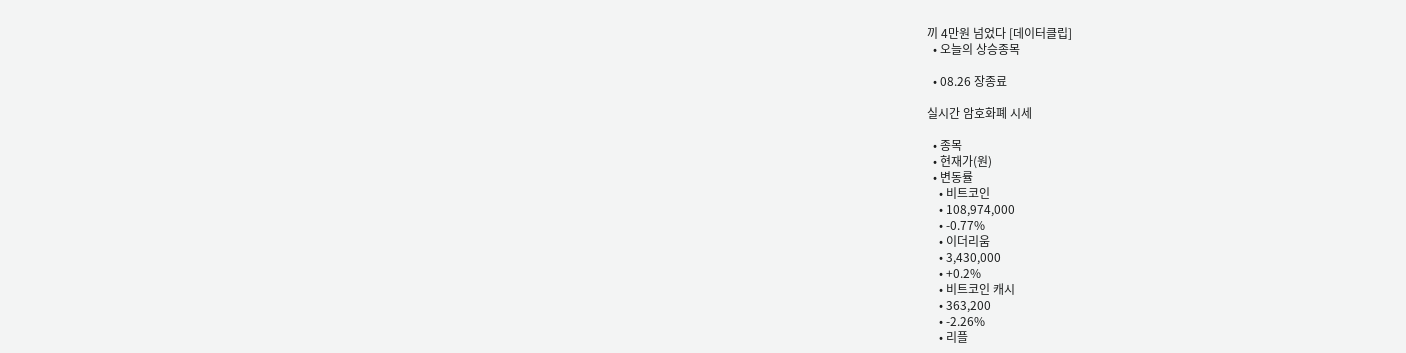끼 4만원 넘었다 [데이터클립]
  • 오늘의 상승종목

  • 08.26 장종료

실시간 암호화폐 시세

  • 종목
  • 현재가(원)
  • 변동률
    • 비트코인
    • 108,974,000
    • -0.77%
    • 이더리움
    • 3,430,000
    • +0.2%
    • 비트코인 캐시
    • 363,200
    • -2.26%
    • 리플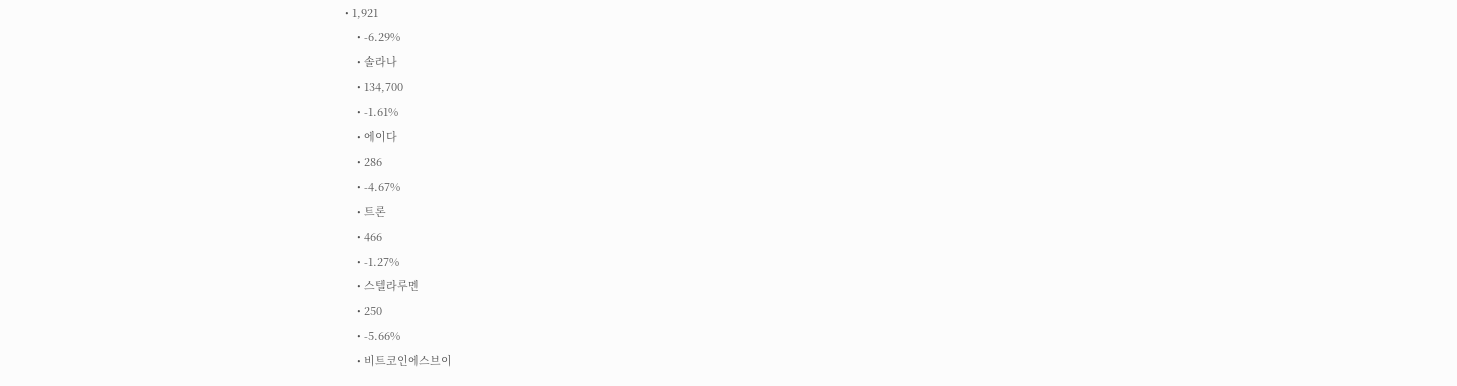• 1,921
    • -6.29%
    • 솔라나
    • 134,700
    • -1.61%
    • 에이다
    • 286
    • -4.67%
    • 트론
    • 466
    • -1.27%
    • 스텔라루멘
    • 250
    • -5.66%
    • 비트코인에스브이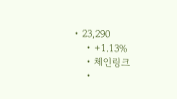• 23,290
    • +1.13%
    • 체인링크
    •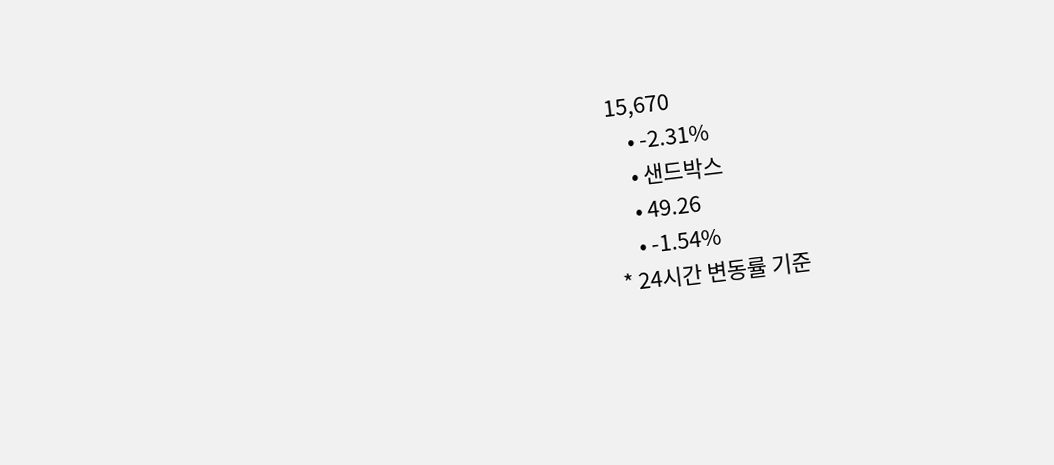15,670
    • -2.31%
    • 샌드박스
    • 49.26
    • -1.54%
* 24시간 변동률 기준